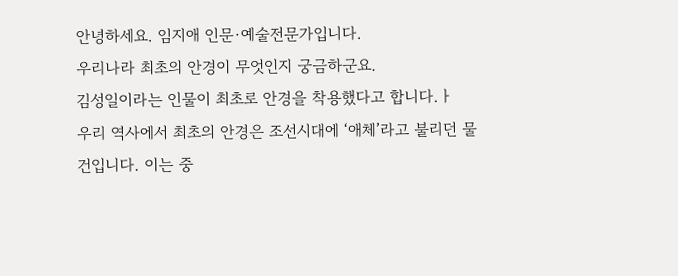안녕하세요. 임지애 인문·예술전문가입니다.
우리나라 최초의 안경이 무엇인지 궁금하군요.
김성일이라는 인물이 최초로 안경을 착용했다고 합니다.ㅏ
우리 역사에서 최초의 안경은 조선시대에 ‘애체’라고 불리던 물건입니다. 이는 중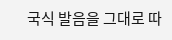국식 발음을 그대로 따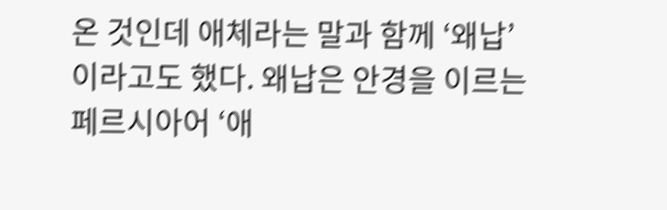온 것인데 애체라는 말과 함께 ‘왜납’이라고도 했다. 왜납은 안경을 이르는 페르시아어 ‘애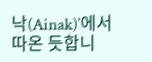낙(Ainak)’에서 따온 듯합니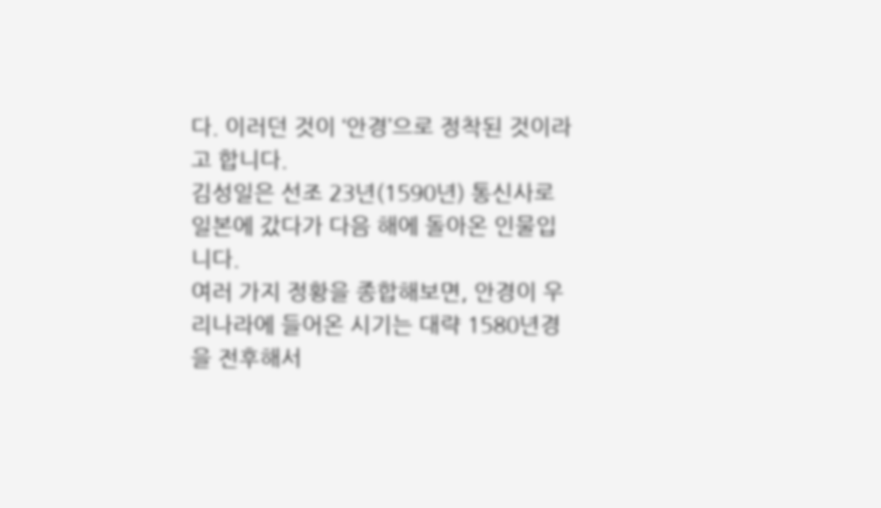다. 이러던 것이 ‘안경’으로 정착된 것이라고 합니다.
김성일은 선조 23년(1590년) 통신사로 일본에 갔다가 다음 해에 돌아온 인물입니다.
여러 가지 정황을 종합해보면, 안경이 우리나라에 들어온 시기는 대략 1580년경을 전후해서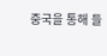중국을 통해 들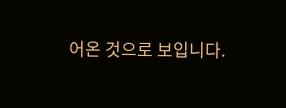어온 것으로 보입니다.